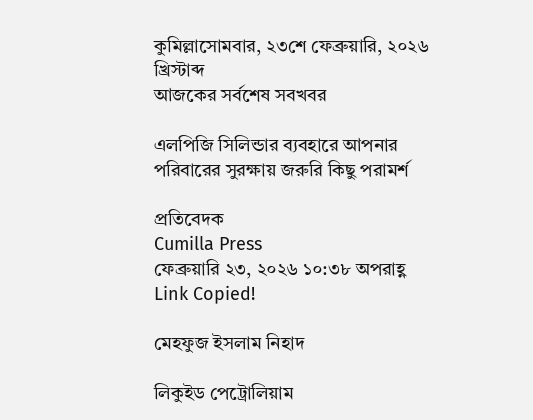কুমিল্লাসোমবার, ২৩শে ফেব্রুয়ারি, ২০২৬ খ্রিস্টাব্দ
আজকের সর্বশেষ সবখবর

এলপিজি সিলিন্ডার ব্যবহারে আপনার পরিবারের সুরক্ষায় জরুরি কিছু পরামর্শ

প্রতিবেদক
Cumilla Press
ফেব্রুয়ারি ২৩, ২০২৬ ১০:৩৮ অপরাহ্ণ
Link Copied!

মেহফুজ ইসলাম নিহাদ

লিকুইড পেট্রোলিয়াম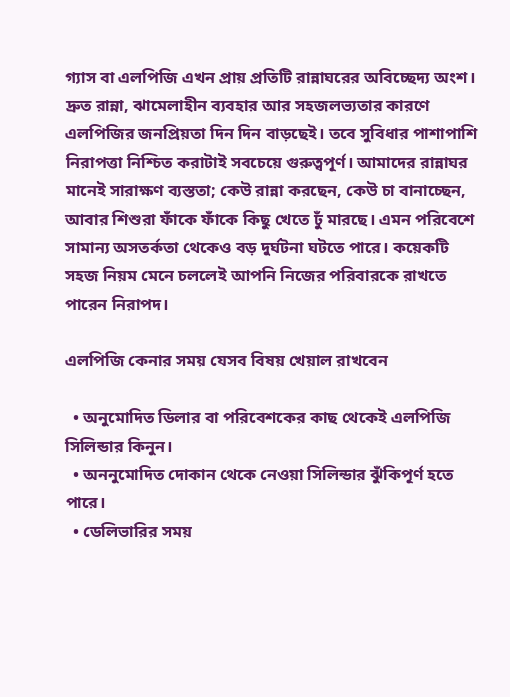গ্যাস বা এলপিজি এখন প্রায় প্রতিটি রান্নাঘরের অবিচ্ছেদ্য অংশ। দ্রুত রান্না, ঝামেলাহীন ব্যবহার আর সহজলভ্যতার কারণে এলপিজির জনপ্রিয়তা দিন দিন বাড়ছেই। তবে সুবিধার পাশাপাশি নিরাপত্তা নিশ্চিত করাটাই সবচেয়ে গুরুত্বপূর্ণ। আমাদের রান্নাঘর মানেই সারাক্ষণ ব্যস্ততা; কেউ রান্না করছেন, কেউ চা বানাচ্ছেন, আবার শিশুরা ফাঁকে ফাঁকে কিছু খেতে ঢুঁ মারছে। এমন পরিবেশে সামান্য অসতর্কতা থেকেও বড় দুর্ঘটনা ঘটতে পারে। কয়েকটি সহজ নিয়ম মেনে চললেই আপনি নিজের পরিবারকে রাখতে পারেন নিরাপদ।

এলপিজি কেনার সময় যেসব বিষয় খেয়াল রাখবেন

  • অনুমোদিত ডিলার বা পরিবেশকের কাছ থেকেই এলপিজি সিলিন্ডার কিনুন।
  • অননুমোদিত দোকান থেকে নেওয়া সিলিন্ডার ঝুঁকিপূর্ণ হতে পারে।
  • ডেলিভারির সময়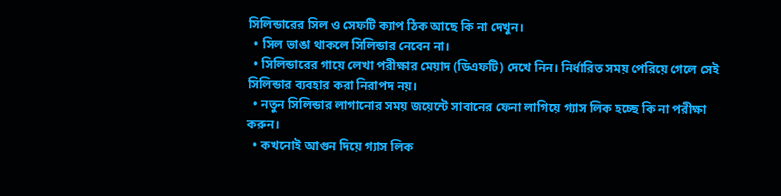সিলিন্ডারের সিল ও সেফটি ক্যাপ ঠিক আছে কি না দেখুন।
  • সিল ভাঙা থাকলে সিলিন্ডার নেবেন না।
  • সিলিন্ডারের গায়ে লেখা পরীক্ষার মেয়াদ (ডিএফটি) দেখে নিন। নির্ধারিত সময় পেরিয়ে গেলে সেই সিলিন্ডার ব্যবহার করা নিরাপদ নয়।
  • নতুন সিলিন্ডার লাগানোর সময় জয়েন্টে সাবানের ফেনা লাগিয়ে গ্যাস লিক হচ্ছে কি না পরীক্ষা করুন।
  • কখনোই আগুন দিয়ে গ্যাস লিক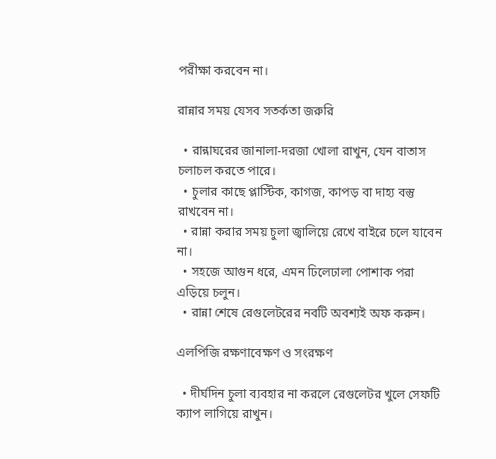পরীক্ষা করবেন না।

রান্নার সময় যেসব সতর্কতা জরুরি

  • রান্নাঘরের জানালা-দরজা খোলা রাখুন, যেন বাতাস চলাচল করতে পারে।
  • চুলার কাছে প্লাস্টিক, কাগজ, কাপড় বা দাহ্য বস্তু রাখবেন না।
  • রান্না করার সময় চুলা জ্বালিয়ে রেখে বাইরে চলে যাবেন না।
  • সহজে আগুন ধরে, এমন ঢিলেঢালা পোশাক পরা এড়িয়ে চলুন।
  • রান্না শেষে রেগুলেটরের নবটি অবশ্যই অফ করুন।

এলপিজি রক্ষণাবেক্ষণ ও সংরক্ষণ

  • দীর্ঘদিন চুলা ব্যবহার না করলে রেগুলেটর খুলে সেফটি ক্যাপ লাগিয়ে রাখুন।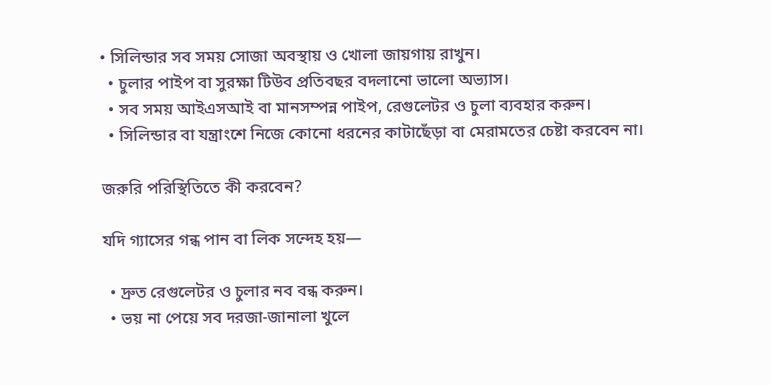• সিলিন্ডার সব সময় সোজা অবস্থায় ও খোলা জায়গায় রাখুন।
  • চুলার পাইপ বা সুরক্ষা টিউব প্রতিবছর বদলানো ভালো অভ্যাস।
  • সব সময় আইএসআই বা মানসম্পন্ন পাইপ, রেগুলেটর ও চুলা ব্যবহার করুন।
  • সিলিন্ডার বা যন্ত্রাংশে নিজে কোনো ধরনের কাটাছেঁড়া বা মেরামতের চেষ্টা করবেন না।

জরুরি পরিস্থিতিতে কী করবেন?

যদি গ্যাসের গন্ধ পান বা লিক সন্দেহ হয়—

  • দ্রুত রেগুলেটর ও চুলার নব বন্ধ করুন।
  • ভয় না পেয়ে সব দরজা-জানালা খুলে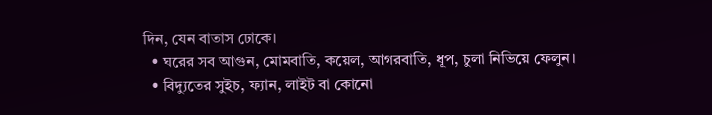দিন, যেন বাতাস ঢোকে।
  • ঘরের সব আগুন, মোমবাতি, কয়েল, আগরবাতি, ধূপ, চুলা নিভিয়ে ফেলুন।
  • বিদ্যুতের সুইচ, ফ্যান, লাইট বা কোনো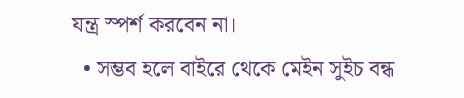যন্ত্র স্পর্শ করবেন না।
  • সম্ভব হলে বাইরে থেকে মেইন সুইচ বন্ধ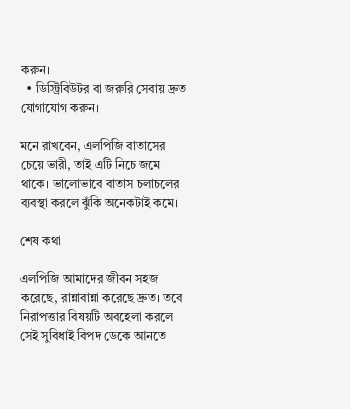করুন।
  • ডিস্ট্রিবিউটর বা জরুরি সেবায় দ্রুত যোগাযোগ করুন।

মনে রাখবেন, এলপিজি বাতাসের চেয়ে ভারী, তাই এটি নিচে জমে থাকে। ভালোভাবে বাতাস চলাচলের ব্যবস্থা করলে ঝুঁকি অনেকটাই কমে।

শেষ কথা

এলপিজি আমাদের জীবন সহজ করেছে, রান্নাবান্না করেছে দ্রুত। তবে নিরাপত্তার বিষয়টি অবহেলা করলে সেই সুবিধাই বিপদ ডেকে আনতে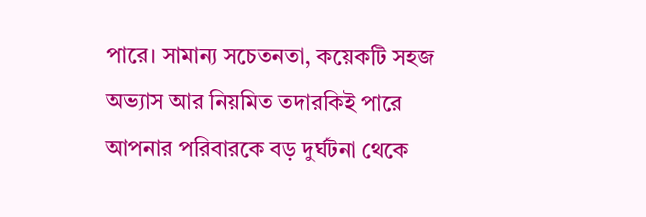পারে। সামান্য সচেতনতা, কয়েকটি সহজ অভ্যাস আর নিয়মিত তদারকিই পারে আপনার পরিবারকে বড় দুর্ঘটনা থেকে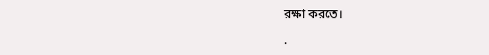রক্ষা করতে।

.